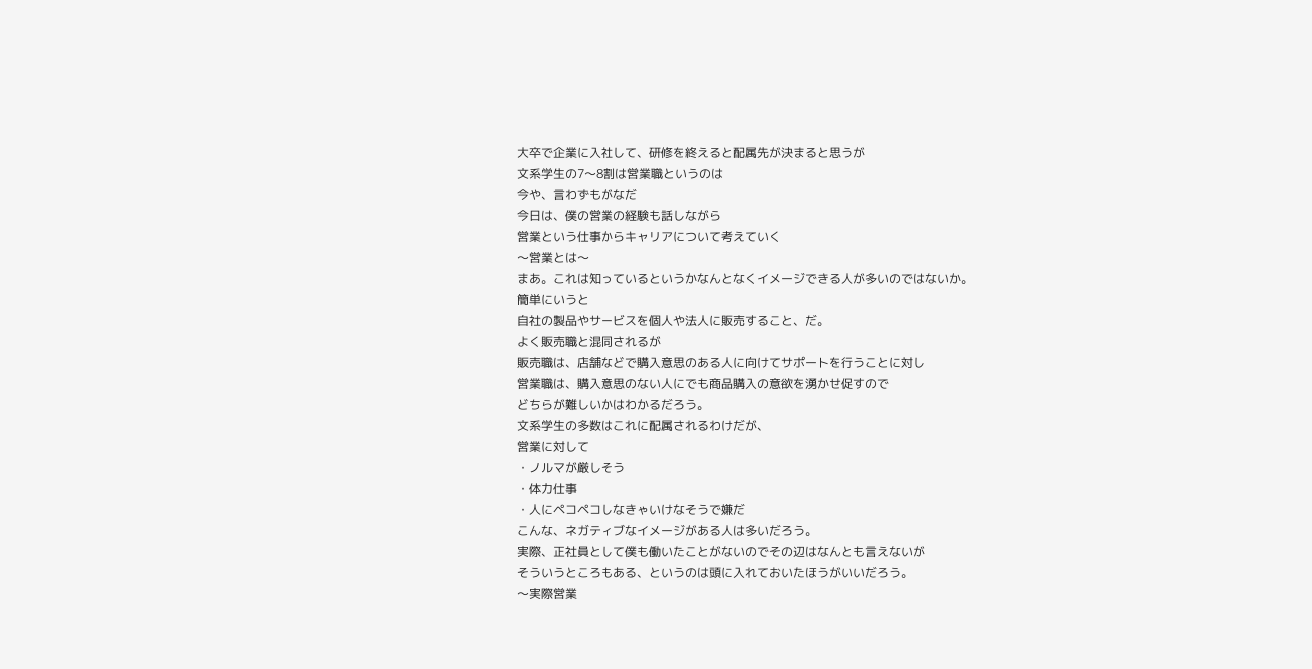大卒で企業に入社して、研修を終えると配属先が決まると思うが
文系学生の7〜8割は営業職というのは
今や、言わずもがなだ
今日は、僕の営業の経験も話しながら
営業という仕事からキャリアについて考えていく
〜営業とは〜
まあ。これは知っているというかなんとなくイメージできる人が多いのではないか。
簡単にいうと
自社の製品やサービスを個人や法人に販売すること、だ。
よく販売職と混同されるが
販売職は、店舗などで購入意思のある人に向けてサポートを行うことに対し
営業職は、購入意思のない人にでも商品購入の意欲を湧かせ促すので
どちらが難しいかはわかるだろう。
文系学生の多数はこれに配属されるわけだが、
営業に対して
・ノルマが厳しそう
・体力仕事
・人にペコペコしなきゃいけなそうで嫌だ
こんな、ネガティブなイメージがある人は多いだろう。
実際、正社員として僕も働いたことがないのでその辺はなんとも言えないが
そういうところもある、というのは頭に入れておいたほうがいいだろう。
〜実際営業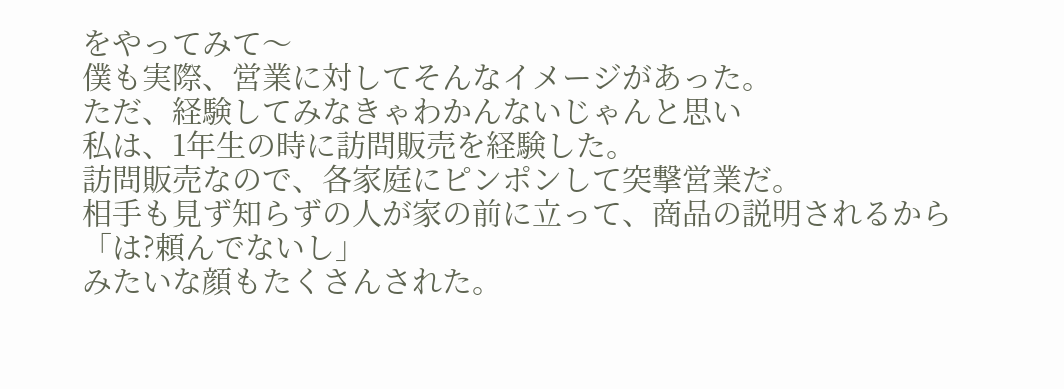をやってみて〜
僕も実際、営業に対してそんなイメージがあった。
ただ、経験してみなきゃわかんないじゃんと思い
私は、1年生の時に訪問販売を経験した。
訪問販売なので、各家庭にピンポンして突撃営業だ。
相手も見ず知らずの人が家の前に立って、商品の説明されるから
「は?頼んでないし」
みたいな顔もたくさんされた。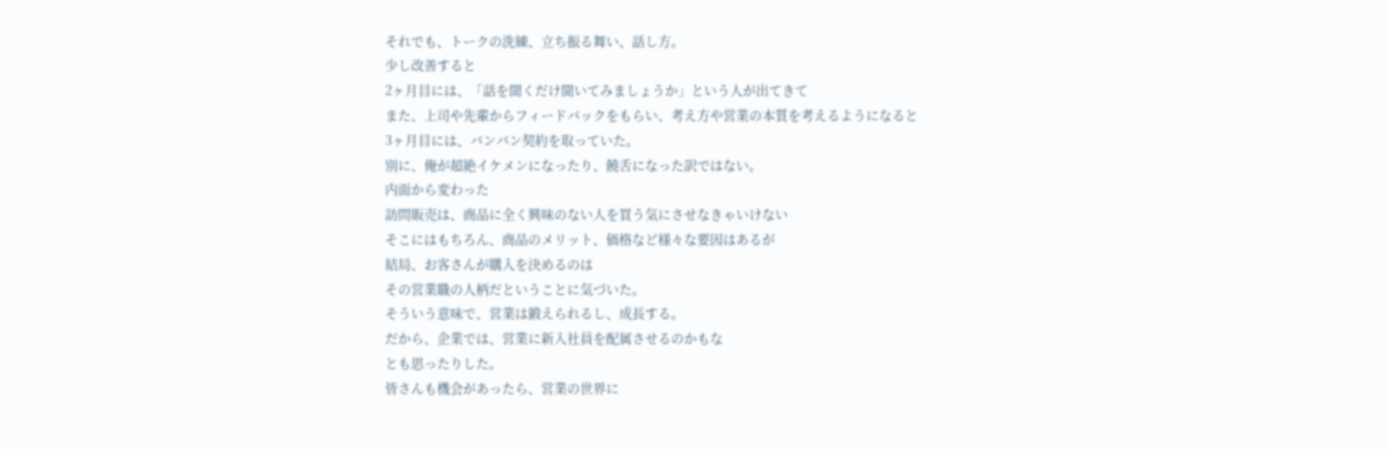それでも、トークの洗練、立ち振る舞い、話し方。
少し改善すると
2ヶ月目には、「話を聞くだけ聞いてみましょうか」という人が出てきて
また、上司や先輩からフィードバックをもらい、考え方や営業の本質を考えるようになると
3ヶ月目には、バンバン契約を取っていた。
別に、俺が超絶イケメンになったり、饒舌になった訳ではない。
内面から変わった
訪問販売は、商品に全く興味のない人を買う気にさせなきゃいけない
そこにはもちろん、商品のメリット、価格など様々な要因はあるが
結局、お客さんが購入を決めるのは
その営業職の人柄だということに気づいた。
そういう意味で、営業は鍛えられるし、成長する。
だから、企業では、営業に新入社員を配属させるのかもな
とも思ったりした。
皆さんも機会があったら、営業の世界に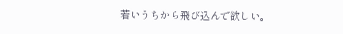若いうちから飛び込んで欲しい。